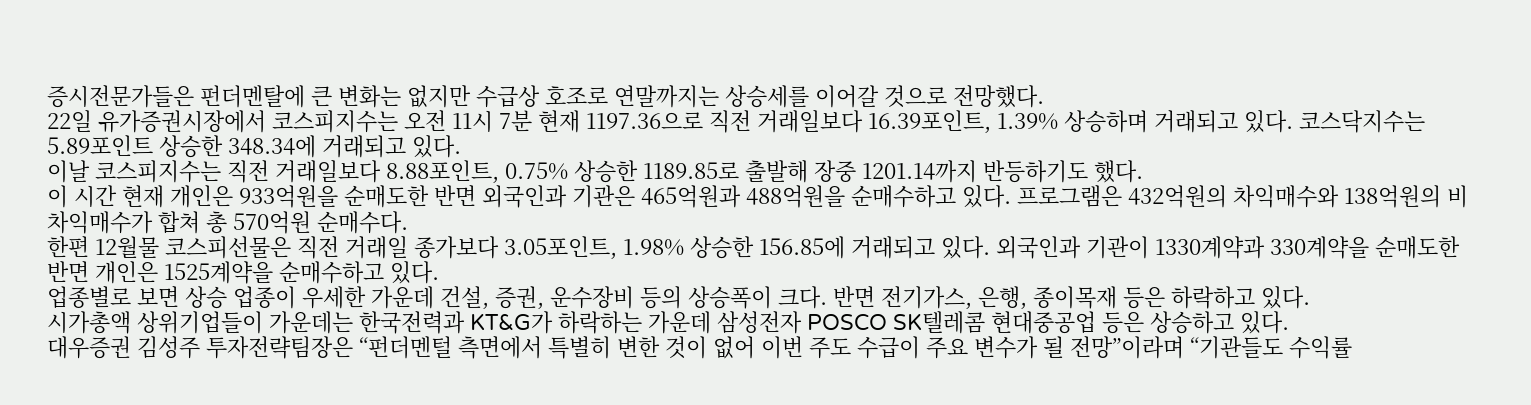증시전문가들은 펀더멘탈에 큰 변화는 없지만 수급상 호조로 연말까지는 상승세를 이어갈 것으로 전망했다.
22일 유가증권시장에서 코스피지수는 오전 11시 7분 현재 1197.36으로 직전 거래일보다 16.39포인트, 1.39% 상승하며 거래되고 있다. 코스닥지수는 5.89포인트 상승한 348.34에 거래되고 있다.
이날 코스피지수는 직전 거래일보다 8.88포인트, 0.75% 상승한 1189.85로 출발해 장중 1201.14까지 반등하기도 했다.
이 시간 현재 개인은 933억원을 순매도한 반면 외국인과 기관은 465억원과 488억원을 순매수하고 있다. 프로그램은 432억원의 차익매수와 138억원의 비차익매수가 합쳐 총 570억원 순매수다.
한편 12월물 코스피선물은 직전 거래일 종가보다 3.05포인트, 1.98% 상승한 156.85에 거래되고 있다. 외국인과 기관이 1330계약과 330계약을 순매도한 반면 개인은 1525계약을 순매수하고 있다.
업종별로 보면 상승 업종이 우세한 가운데 건설, 증권, 운수장비 등의 상승폭이 크다. 반면 전기가스, 은행, 종이목재 등은 하락하고 있다.
시가총액 상위기업들이 가운데는 한국전력과 KT&G가 하락하는 가운데 삼성전자 POSCO SK텔레콤 현대중공업 등은 상승하고 있다.
대우증권 김성주 투자전략팀장은 “펀더멘털 측면에서 특별히 변한 것이 없어 이번 주도 수급이 주요 변수가 될 전망”이라며 “기관들도 수익률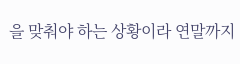을 맞춰야 하는 상황이라 연말까지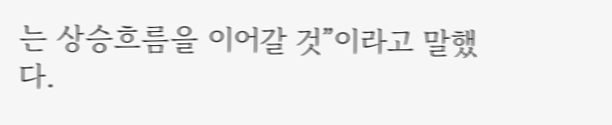는 상승흐름을 이어갈 것”이라고 말했다.